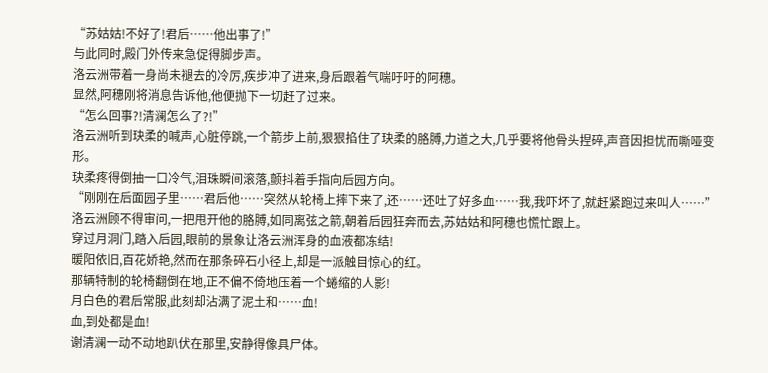“苏姑姑!不好了!君后……他出事了!”
与此同时,殿门外传来急促得脚步声。
洛云洲带着一身尚未褪去的冷厉,疾步冲了进来,身后跟着气喘吁吁的阿穗。
显然,阿穗刚将消息告诉他,他便抛下一切赶了过来。
“怎么回事?!清澜怎么了?!”
洛云洲听到玦柔的喊声,心脏停跳,一个箭步上前,狠狠掐住了玦柔的胳膊,力道之大,几乎要将他骨头捏碎,声音因担忧而嘶哑变形。
玦柔疼得倒抽一口冷气,泪珠瞬间滚落,颤抖着手指向后园方向。
“刚刚在后面园子里……君后他……突然从轮椅上摔下来了,还……还吐了好多血……我,我吓坏了,就赶紧跑过来叫人……”
洛云洲顾不得审问,一把甩开他的胳膊,如同离弦之箭,朝着后园狂奔而去,苏姑姑和阿穗也慌忙跟上。
穿过月洞门,踏入后园,眼前的景象让洛云洲浑身的血液都冻结!
暖阳依旧,百花娇艳,然而在那条碎石小径上,却是一派触目惊心的红。
那辆特制的轮椅翻倒在地,正不偏不倚地压着一个蜷缩的人影!
月白色的君后常服,此刻却沾满了泥土和……血!
血,到处都是血!
谢清澜一动不动地趴伏在那里,安静得像具尸体。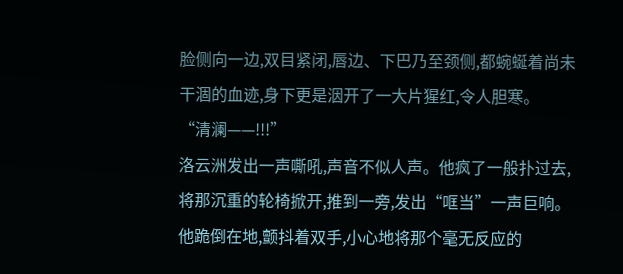脸侧向一边,双目紧闭,唇边、下巴乃至颈侧,都蜿蜒着尚未干涸的血迹,身下更是洇开了一大片猩红,令人胆寒。
“清澜——!!!”
洛云洲发出一声嘶吼,声音不似人声。他疯了一般扑过去,将那沉重的轮椅掀开,推到一旁,发出“哐当”一声巨响。
他跪倒在地,颤抖着双手,小心地将那个毫无反应的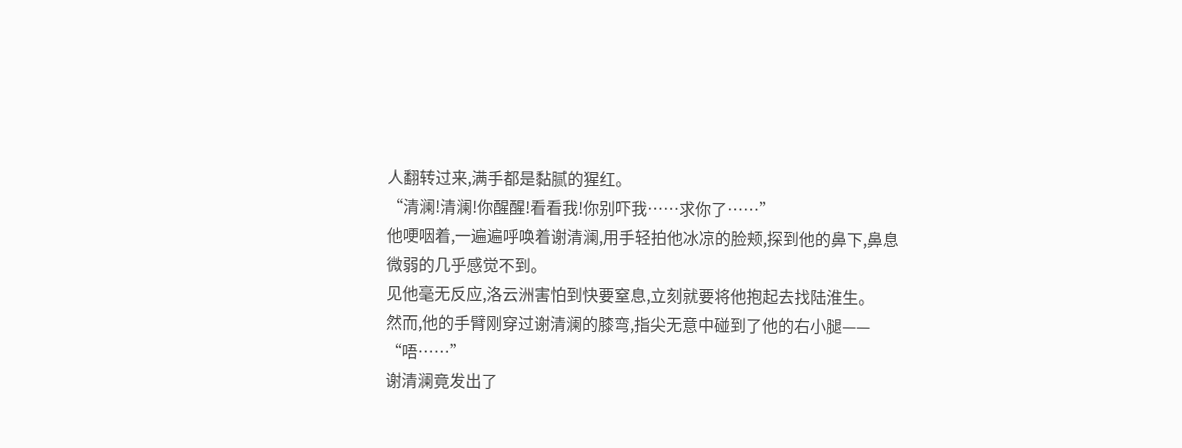人翻转过来,满手都是黏腻的猩红。
“清澜!清澜!你醒醒!看看我!你别吓我……求你了……”
他哽咽着,一遍遍呼唤着谢清澜,用手轻拍他冰凉的脸颊,探到他的鼻下,鼻息微弱的几乎感觉不到。
见他毫无反应,洛云洲害怕到快要窒息,立刻就要将他抱起去找陆淮生。
然而,他的手臂刚穿过谢清澜的膝弯,指尖无意中碰到了他的右小腿——
“唔……”
谢清澜竟发出了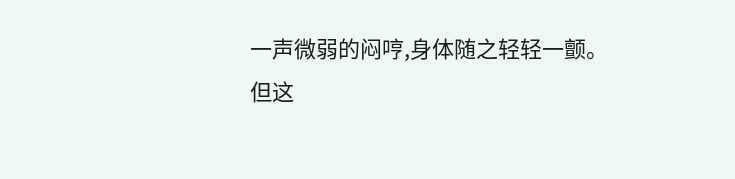一声微弱的闷哼,身体随之轻轻一颤。
但这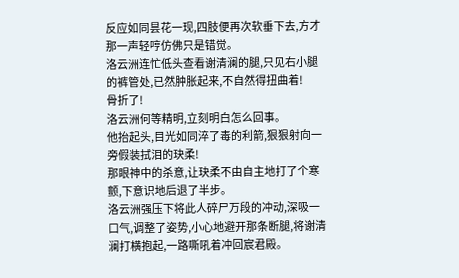反应如同昙花一现,四肢便再次软垂下去,方才那一声轻哼仿佛只是错觉。
洛云洲连忙低头查看谢清澜的腿,只见右小腿的裤管处,已然肿胀起来,不自然得扭曲着!
骨折了!
洛云洲何等精明,立刻明白怎么回事。
他抬起头,目光如同淬了毒的利箭,狠狠射向一旁假装拭泪的玦柔!
那眼神中的杀意,让玦柔不由自主地打了个寒颤,下意识地后退了半步。
洛云洲强压下将此人碎尸万段的冲动,深吸一口气,调整了姿势,小心地避开那条断腿,将谢清澜打横抱起,一路嘶吼着冲回宸君殿。